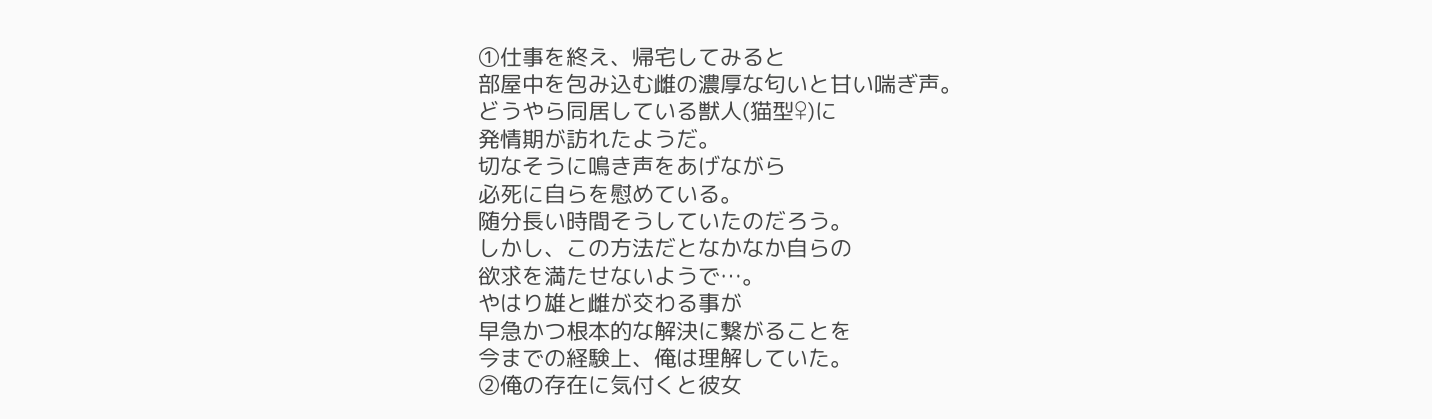①仕事を終え、帰宅してみると
部屋中を包み込む雌の濃厚な匂いと甘い喘ぎ声。
どうやら同居している獣人(猫型♀)に
発情期が訪れたようだ。
切なそうに鳴き声をあげながら
必死に自らを慰めている。
随分長い時間そうしていたのだろう。
しかし、この方法だとなかなか自らの
欲求を満たせないようで…。
やはり雄と雌が交わる事が
早急かつ根本的な解決に繋がることを
今までの経験上、俺は理解していた。
②俺の存在に気付くと彼女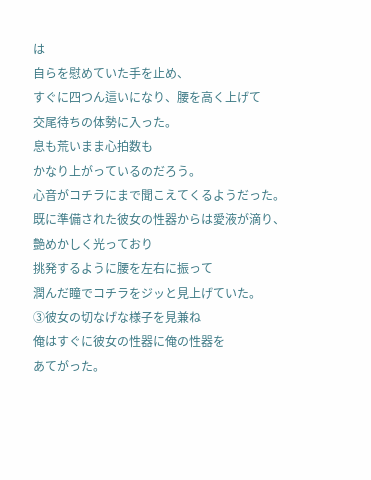は
自らを慰めていた手を止め、
すぐに四つん這いになり、腰を高く上げて
交尾待ちの体勢に入った。
息も荒いまま心拍数も
かなり上がっているのだろう。
心音がコチラにまで聞こえてくるようだった。
既に準備された彼女の性器からは愛液が滴り、
艶めかしく光っており
挑発するように腰を左右に振って
潤んだ瞳でコチラをジッと見上げていた。
③彼女の切なげな様子を見兼ね
俺はすぐに彼女の性器に俺の性器を
あてがった。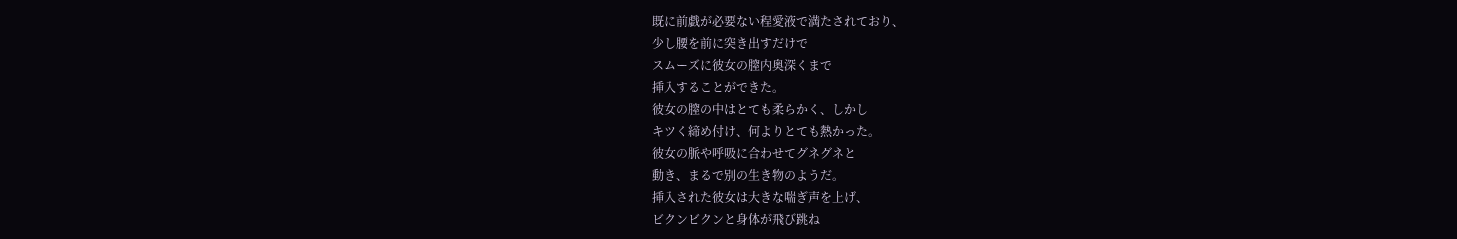既に前戯が必要ない程愛液で満たされており、
少し腰を前に突き出すだけで
スムーズに彼女の膣内奥深くまで
挿入することができた。
彼女の膣の中はとても柔らかく、しかし
キツく締め付け、何よりとても熱かった。
彼女の脈や呼吸に合わせてグネグネと
動き、まるで別の生き物のようだ。
挿入された彼女は大きな喘ぎ声を上げ、
ビクンビクンと身体が飛び跳ね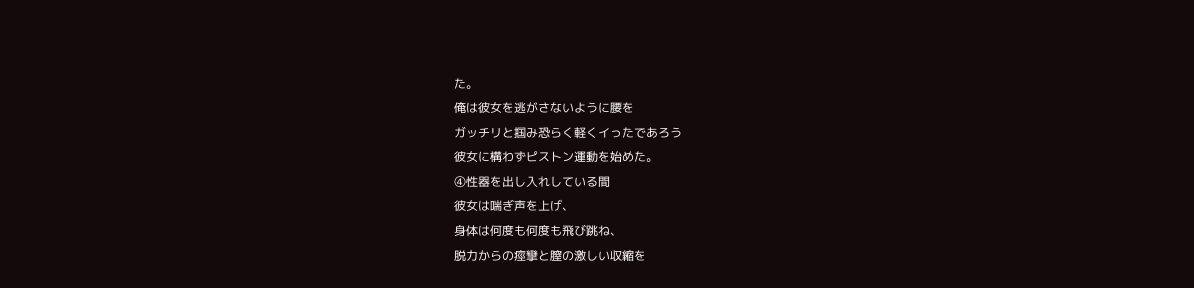た。
俺は彼女を逃がさないように腰を
ガッチリと掴み恐らく軽くイったであろう
彼女に構わずピストン運動を始めた。
④性器を出し入れしている間
彼女は喘ぎ声を上げ、
身体は何度も何度も飛び跳ね、
脱力からの痙攣と膣の激しい収縮を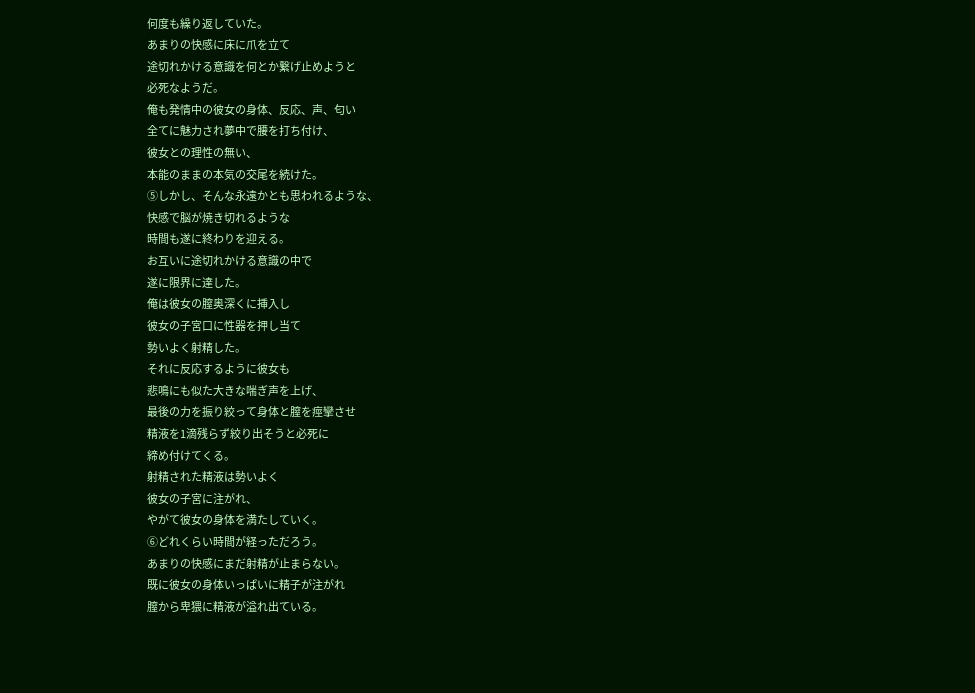何度も繰り返していた。
あまりの快感に床に爪を立て
途切れかける意識を何とか繋げ止めようと
必死なようだ。
俺も発情中の彼女の身体、反応、声、匂い
全てに魅力され夢中で腰を打ち付け、
彼女との理性の無い、
本能のままの本気の交尾を続けた。
⑤しかし、そんな永遠かとも思われるような、
快感で脳が焼き切れるような
時間も遂に終わりを迎える。
お互いに途切れかける意識の中で
遂に限界に達した。
俺は彼女の膣奥深くに挿入し
彼女の子宮口に性器を押し当て
勢いよく射精した。
それに反応するように彼女も
悲鳴にも似た大きな喘ぎ声を上げ、
最後の力を振り絞って身体と膣を痙攣させ
精液を1滴残らず絞り出そうと必死に
締め付けてくる。
射精された精液は勢いよく
彼女の子宮に注がれ、
やがて彼女の身体を満たしていく。
⑥どれくらい時間が経っただろう。
あまりの快感にまだ射精が止まらない。
既に彼女の身体いっぱいに精子が注がれ
膣から卑猥に精液が溢れ出ている。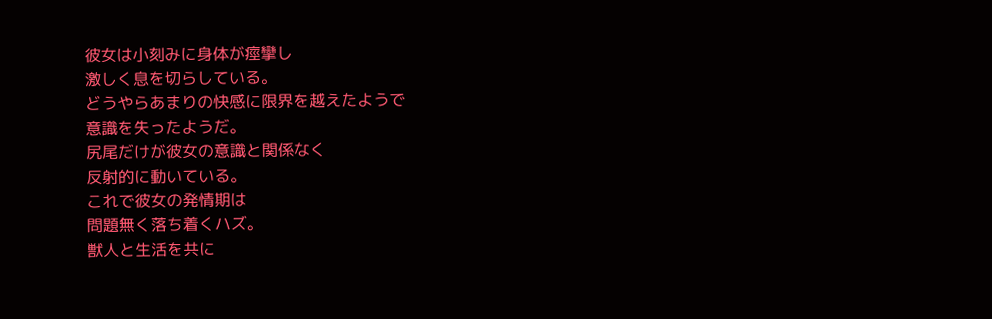彼女は小刻みに身体が痙攣し
激しく息を切らしている。
どうやらあまりの快感に限界を越えたようで
意識を失ったようだ。
尻尾だけが彼女の意識と関係なく
反射的に動いている。
これで彼女の発情期は
問題無く落ち着くハズ。
獣人と生活を共に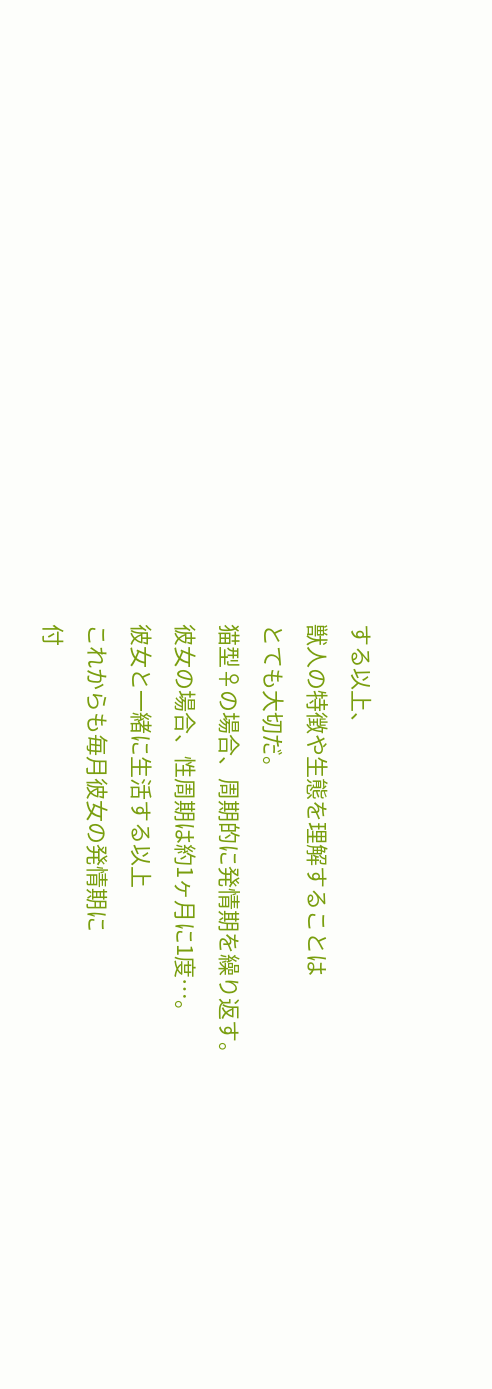する以上、
獣人の特徴や生態を理解することは
とても大切だ。
猫型♀の場合、周期的に発情期を繰り返す。
彼女の場合、性周期は約1ヶ月に1度…。
彼女と一緒に生活する以上
これからも毎月彼女の発情期に
付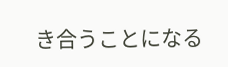き合うことになる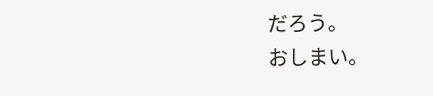だろう。
おしまい。